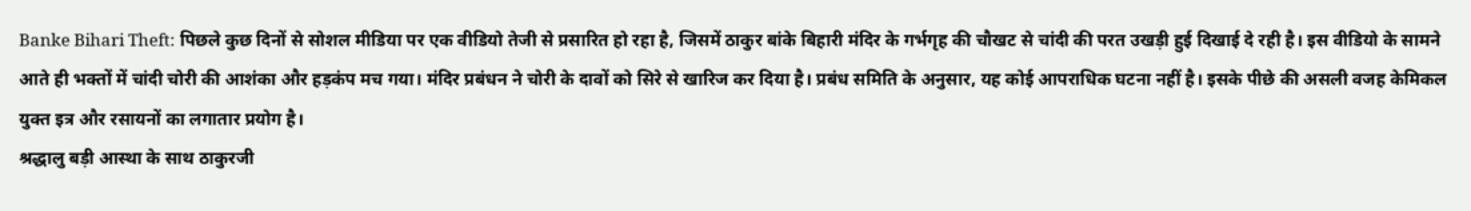Banke Bihari Theft: पिछले कुछ दिनों से सोशल मीडिया पर एक वीडियो तेजी से प्रसारित हो रहा है, जिसमें ठाकुर बांके बिहारी मंदिर के गर्भगृह की चौखट से चांदी की परत उखड़ी हुई दिखाई दे रही है। इस वीडियो के सामने आते ही भक्तों में चांदी चोरी की आशंका और हड़कंप मच गया। मंदिर प्रबंधन ने चोरी के दावों को सिरे से खारिज कर दिया है। प्रबंध समिति के अनुसार, यह कोई आपराधिक घटना नहीं है। इसके पीछे की असली वजह केमिकल युक्त इत्र और रसायनों का लगातार प्रयोग है।
श्रद्धालु बड़ी आस्था के साथ ठाकुरजी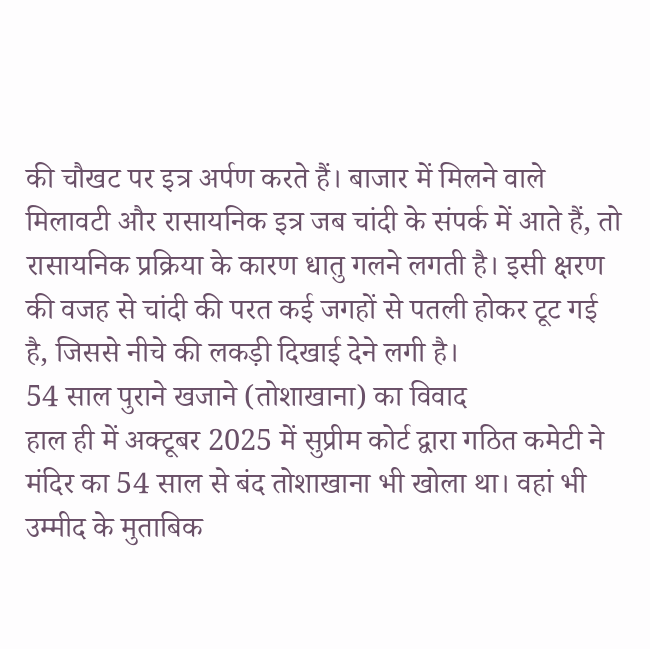की चौखट पर इत्र अर्पण करते हैं। बाजार में मिलने वाले मिलावटी और रासायनिक इत्र जब चांदी के संपर्क में आते हैं, तो रासायनिक प्रक्रिया के कारण धातु गलने लगती है। इसी क्षरण की वजह से चांदी की परत कई जगहों से पतली होकर टूट गई है, जिससे नीचे की लकड़ी दिखाई देने लगी है।
54 साल पुराने खजाने (तोशाखाना) का विवाद
हाल ही में अक्टूबर 2025 में सुप्रीम कोर्ट द्वारा गठित कमेटी ने मंदिर का 54 साल से बंद तोशाखाना भी खोला था। वहां भी उम्मीद के मुताबिक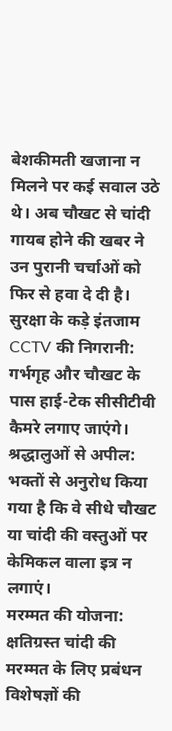बेशकीमती खजाना न मिलने पर कई सवाल उठे थे। अब चौखट से चांदी गायब होने की खबर ने उन पुरानी चर्चाओं को फिर से हवा दे दी है।
सुरक्षा के कड़े इंतजाम
CCTV की निगरानी: गर्भगृह और चौखट के पास हाई-टेक सीसीटीवी कैमरे लगाए जाएंगे।
श्रद्धालुओं से अपील: भक्तों से अनुरोध किया गया है कि वे सीधे चौखट या चांदी की वस्तुओं पर केमिकल वाला इत्र न लगाएं।
मरम्मत की योजना: क्षतिग्रस्त चांदी की मरम्मत के लिए प्रबंधन विशेषज्ञों की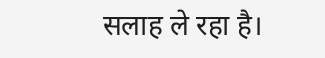सलाह ले रहा है।